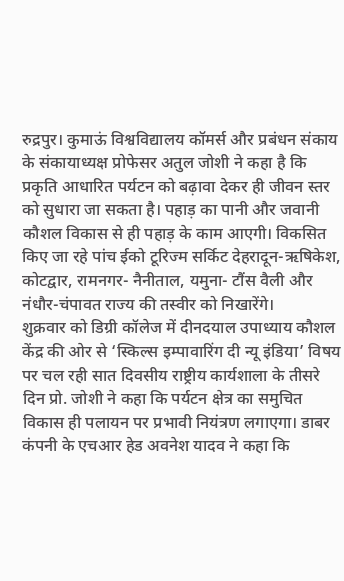रुद्रपुर। कुमाऊं विश्वविद्यालय कॉमर्स और प्रबंधन संकाय के संकायाध्यक्ष प्रोफेसर अतुल जोशी ने कहा है कि प्रकृति आधारित पर्यटन को बढ़ावा देकर ही जीवन स्तर को सुधारा जा सकता है। पहाड़ का पानी और जवानी कौशल विकास से ही पहाड़ के काम आएगी। विकसित किए जा रहे पांच ईको टूरिज्म सर्किट देहरादून-ऋषिकेश, कोटद्वार, रामनगर- नैनीताल, यमुना- टौंस वैली और नंधौर-चंपावत राज्य की तस्वीर को निखारेंगे।
शुक्रवार को डिग्री कॉलेज में दीनदयाल उपाध्याय कौशल केंद्र की ओर से ‘स्किल्स इम्पावारिंग दी न्यू इंडिया’ विषय पर चल रही सात दिवसीय राष्ट्रीय कार्यशाला के तीसरे दिन प्रो. जोशी ने कहा कि पर्यटन क्षेत्र का समुचित विकास ही पलायन पर प्रभावी नियंत्रण लगाएगा। डाबर कंपनी के एचआर हेड अवनेश यादव ने कहा कि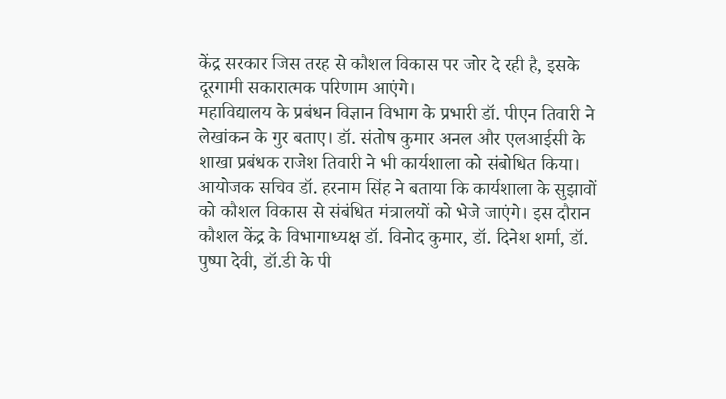केंद्र सरकार जिस तरह से कौशल विकास पर जोर दे रही है, इसके दूरगामी सकारात्मक परिणाम आएंगे।
महाविद्यालय के प्रबंधन विज्ञान विभाग के प्रभारी डॉ. पीएन तिवारी ने लेखांकन के गुर बताए। डॉ. संतोष कुमार अनल और एलआईसी के शाखा प्रबंधक राजेश तिवारी ने भी कार्यशाला को संबोधित किया। आयोजक सचिव डॉ. हरनाम सिंह ने बताया कि कार्यशाला के सुझावों को कौशल विकास से संबंधित मंत्रालयों को भेजे जाएंगे। इस दौरान कौशल केंद्र के विभागाध्यक्ष डॉ. विनोद कुमार, डॉ. दिनेश शर्मा, डॉ. पुष्पा देवी, डॉ.डी के पी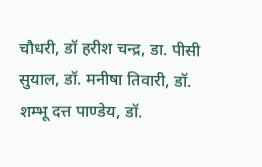चौधरी, डॉ हरीश चन्द्र, डा. पीसी सुयाल, डॉ. मनीषा तिवारी, डॉ. शम्भू दत्त पाण्डेय, डॉ.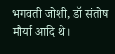भगवती जोशी, डॉ संतोष मौर्या आदि थे।